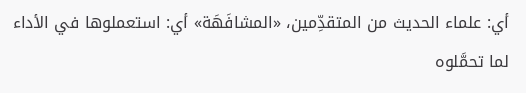أي: علماء الحديث من المتقدِّمين، «المشافَهَة» أي: استعملوها في الأداء لما تحمَّلوه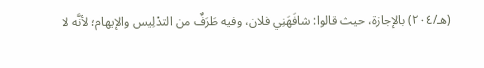(هـ/٢٠٤) بالإجازة، حيث قالوا: شافَهَنِي فلان، وفيه طَرَفٌ من التدْلِيس والإيهام؛ لأنَّه لا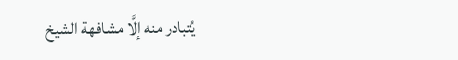يُتبادر منه إلَّا مشافهة الشيخ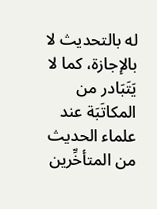له بالتحديث لا بالإجازة، كما لا يَتَبَادر من المكاتَبَة عند علماء الحديث من المتأخِّرين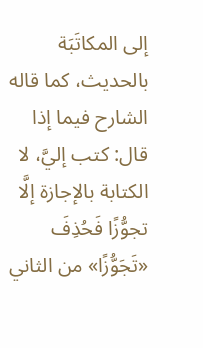إلى المكاتَبَة بالحديث، كما قاله الشارح فيما إذا قال: كتب إليَّ، لا الكتابة بالإجازة إلَّا تجوُّزًا فَحُذِفَ «تَجَوُّزًا» من الثاني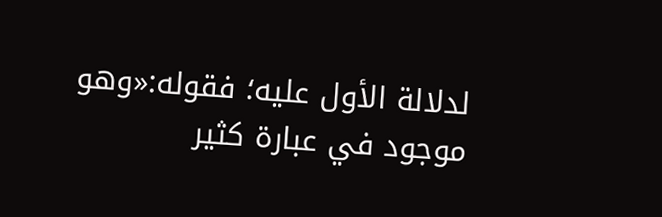لدلالة الأول عليه؛ فقوله:«وهو موجود في عبارة كثير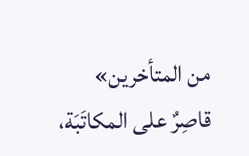من المتأخرين» قاصِرٌ على المكاتَبَة،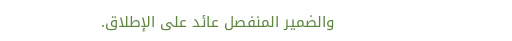والضمير المنفصل عائد على الإطلاق.